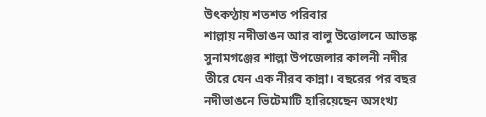উৎকণ্ঠায় শতশত পরিবার
শাল্লায় নদীভাঙন আর বালু উত্তোলনে আতঙ্ক
সুনামগঞ্জের শাল্লা উপজেলার কালনী নদীর তীরে যেন এক নীরব কান্না। বছরের পর বছর নদীভাঙনে ভিটেমাটি হারিয়েছেন অসংখ্য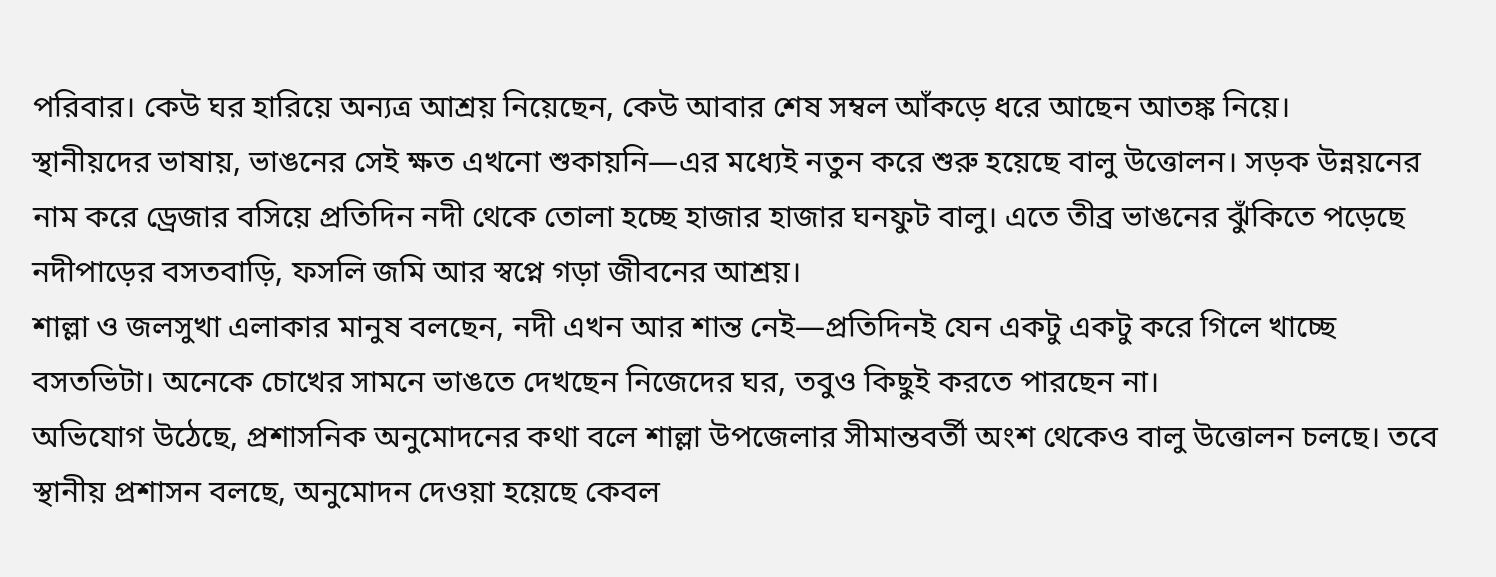পরিবার। কেউ ঘর হারিয়ে অন্যত্র আশ্রয় নিয়েছেন, কেউ আবার শেষ সম্বল আঁকড়ে ধরে আছেন আতঙ্ক নিয়ে।
স্থানীয়দের ভাষায়, ভাঙনের সেই ক্ষত এখনো শুকায়নি—এর মধ্যেই নতুন করে শুরু হয়েছে বালু উত্তোলন। সড়ক উন্নয়নের নাম করে ড্রেজার বসিয়ে প্রতিদিন নদী থেকে তোলা হচ্ছে হাজার হাজার ঘনফুট বালু। এতে তীব্র ভাঙনের ঝুঁকিতে পড়েছে নদীপাড়ের বসতবাড়ি, ফসলি জমি আর স্বপ্নে গড়া জীবনের আশ্রয়।
শাল্লা ও জলসুখা এলাকার মানুষ বলছেন, নদী এখন আর শান্ত নেই—প্রতিদিনই যেন একটু একটু করে গিলে খাচ্ছে বসতভিটা। অনেকে চোখের সামনে ভাঙতে দেখছেন নিজেদের ঘর, তবুও কিছুই করতে পারছেন না।
অভিযোগ উঠেছে, প্রশাসনিক অনুমোদনের কথা বলে শাল্লা উপজেলার সীমান্তবর্তী অংশ থেকেও বালু উত্তোলন চলছে। তবে স্থানীয় প্রশাসন বলছে, অনুমোদন দেওয়া হয়েছে কেবল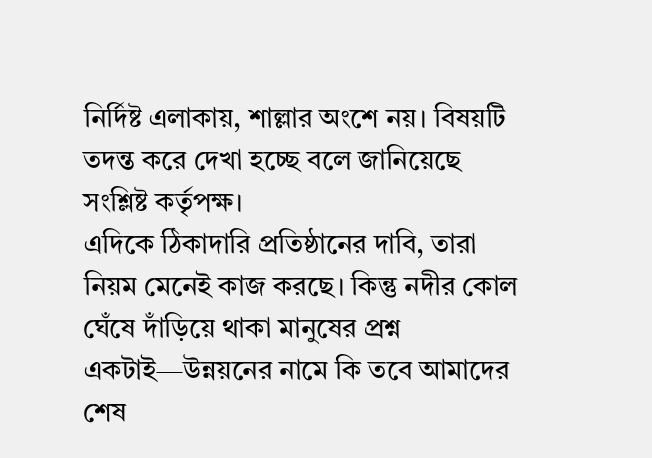নির্দিষ্ট এলাকায়, শাল্লার অংশে নয়। বিষয়টি তদন্ত করে দেখা হচ্ছে বলে জানিয়েছে সংশ্লিষ্ট কর্তৃপক্ষ।
এদিকে ঠিকাদারি প্রতিষ্ঠানের দাবি, তারা নিয়ম মেনেই কাজ করছে। কিন্তু নদীর কোল ঘেঁষে দাঁড়িয়ে থাকা মানুষের প্রশ্ন একটাই—উন্নয়নের নামে কি তবে আমাদের শেষ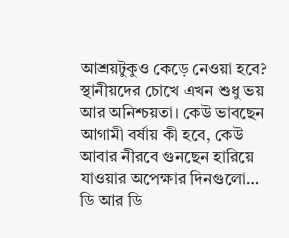আশ্রয়টুকুও কেড়ে নেওয়া হবে?
স্থানীয়দের চোখে এখন শুধু ভয় আর অনিশ্চয়তা। কেউ ভাবছেন আগামী বর্ষায় কী হবে, কেউ আবার নীরবে গুনছেন হারিয়ে যাওয়ার অপেক্ষার দিনগুলো…
ডি আর ডি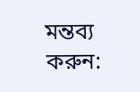মন্তব্য করুন: